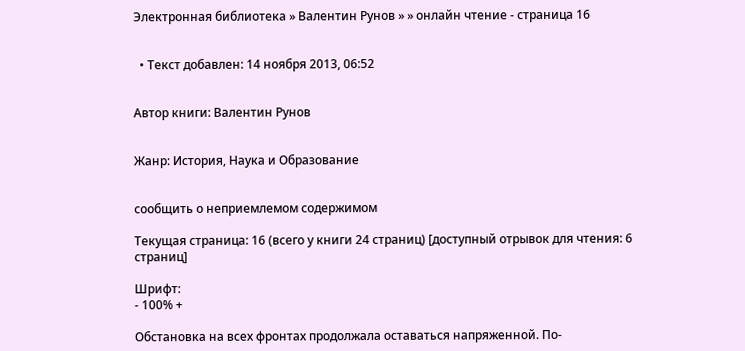Электронная библиотека » Валентин Рунов » » онлайн чтение - страница 16


  • Текст добавлен: 14 ноября 2013, 06:52


Автор книги: Валентин Рунов


Жанр: История, Наука и Образование


сообщить о неприемлемом содержимом

Текущая страница: 16 (всего у книги 24 страниц) [доступный отрывок для чтения: 6 страниц]

Шрифт:
- 100% +

Обстановка на всех фронтах продолжала оставаться напряженной. По-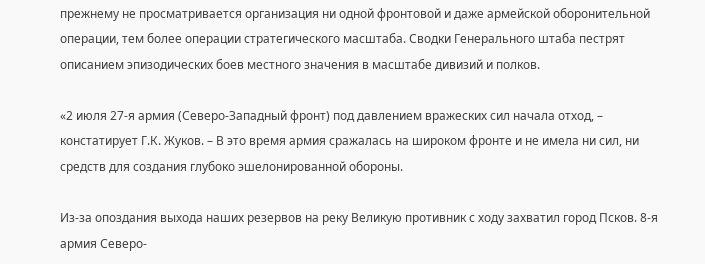прежнему не просматривается организация ни одной фронтовой и даже армейской оборонительной операции, тем более операции стратегического масштаба. Сводки Генерального штаба пестрят описанием эпизодических боев местного значения в масштабе дивизий и полков.

«2 июля 27-я армия (Северо-Западный фронт) под давлением вражеских сил начала отход, – констатирует Г.К. Жуков. – В это время армия сражалась на широком фронте и не имела ни сил, ни средств для создания глубоко эшелонированной обороны.

Из-за опоздания выхода наших резервов на реку Великую противник с ходу захватил город Псков. 8-я армия Северо-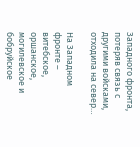Западного фронта, потеряв связь с другими войсками, отходила на север…

На Западном фронте – витебское, оршанское, могилевское и бобруйское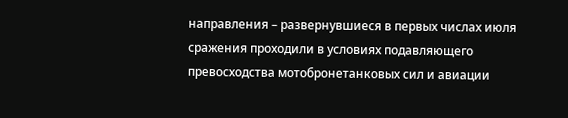направления – развернувшиеся в первых числах июля сражения проходили в условиях подавляющего превосходства мотобронетанковых сил и авиации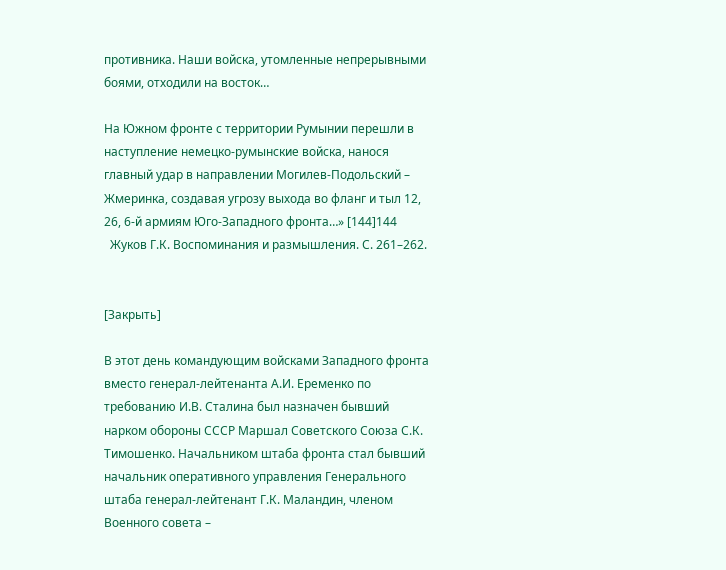противника. Наши войска, утомленные непрерывными боями, отходили на восток…

На Южном фронте с территории Румынии перешли в наступление немецко-румынские войска, нанося главный удар в направлении Могилев-Подольский – Жмеринка, создавая угрозу выхода во фланг и тыл 12, 26, 6-й армиям Юго-Западного фронта…» [144]144
  Жуков Г.К. Воспоминания и размышления. С. 261–262.


[Закрыть]

В этот день командующим войсками Западного фронта вместо генерал-лейтенанта А.И. Еременко по требованию И.В. Сталина был назначен бывший нарком обороны СССР Маршал Советского Союза С.К. Тимошенко. Начальником штаба фронта стал бывший начальник оперативного управления Генерального штаба генерал-лейтенант Г.К. Маландин, членом Военного совета –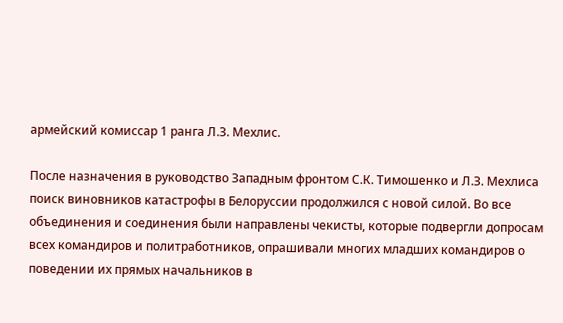армейский комиссар 1 ранга Л.З. Мехлис.

После назначения в руководство Западным фронтом С.К. Тимошенко и Л.З. Мехлиса поиск виновников катастрофы в Белоруссии продолжился с новой силой. Во все объединения и соединения были направлены чекисты, которые подвергли допросам всех командиров и политработников, опрашивали многих младших командиров о поведении их прямых начальников в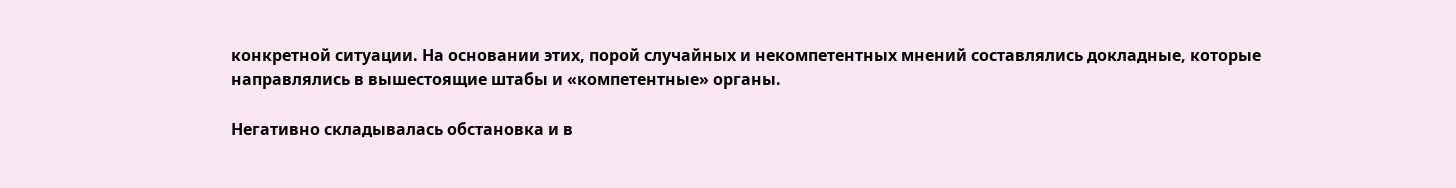конкретной ситуации. На основании этих, порой случайных и некомпетентных мнений составлялись докладные, которые направлялись в вышестоящие штабы и «компетентные» органы.

Негативно складывалась обстановка и в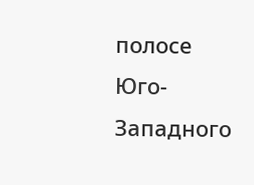полосе Юго-Западного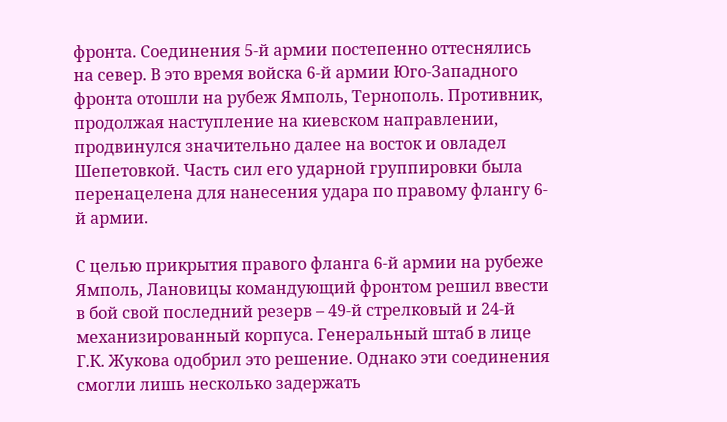фронта. Соединения 5-й армии постепенно оттеснялись на север. В это время войска 6-й армии Юго-Западного фронта отошли на рубеж Ямполь, Тернополь. Противник, продолжая наступление на киевском направлении, продвинулся значительно далее на восток и овладел Шепетовкой. Часть сил его ударной группировки была перенацелена для нанесения удара по правому флангу 6-й армии.

С целью прикрытия правого фланга 6-й армии на рубеже Ямполь, Лановицы командующий фронтом решил ввести в бой свой последний резерв – 49-й стрелковый и 24-й механизированный корпуса. Генеральный штаб в лице Г.К. Жукова одобрил это решение. Однако эти соединения смогли лишь несколько задержать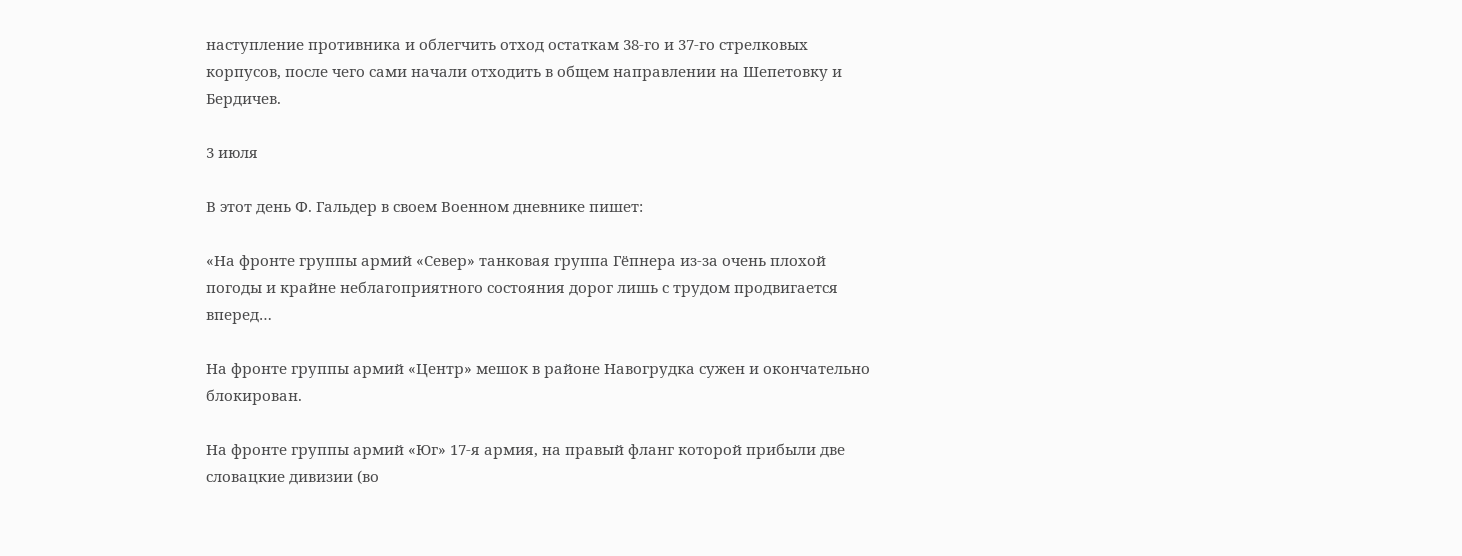наступление противника и облегчить отход остаткам 38-го и 37-го стрелковых корпусов, после чего сами начали отходить в общем направлении на Шепетовку и Бердичев.

3 июля

В этот день Ф. Гальдер в своем Военном дневнике пишет:

«На фронте группы армий «Север» танковая группа Гёпнера из-за очень плохой погоды и крайне неблагоприятного состояния дорог лишь с трудом продвигается вперед…

На фронте группы армий «Центр» мешок в районе Навогрудка сужен и окончательно блокирован.

На фронте группы армий «Юг» 17-я армия, на правый фланг которой прибыли две словацкие дивизии (во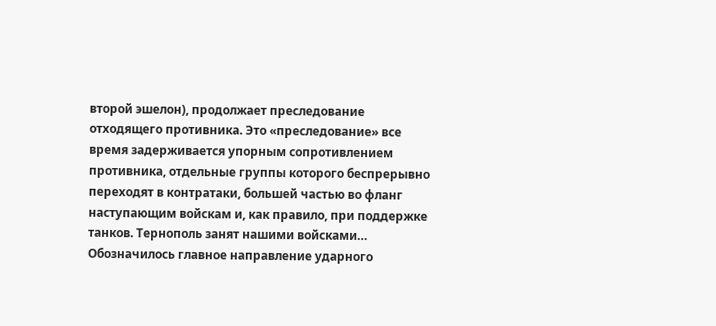второй эшелон), продолжает преследование отходящего противника. Это «преследование» все время задерживается упорным сопротивлением противника, отдельные группы которого беспрерывно переходят в контратаки, большей частью во фланг наступающим войскам и, как правило, при поддержке танков. Тернополь занят нашими войсками… Обозначилось главное направление ударного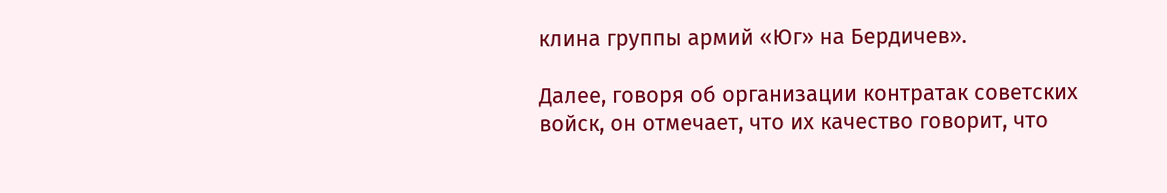клина группы армий «Юг» на Бердичев».

Далее, говоря об организации контратак советских войск, он отмечает, что их качество говорит, что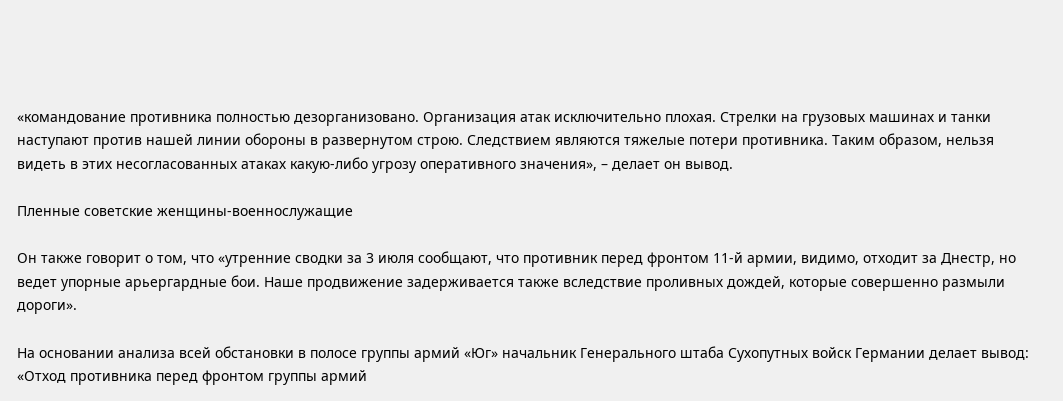«командование противника полностью дезорганизовано. Организация атак исключительно плохая. Стрелки на грузовых машинах и танки наступают против нашей линии обороны в развернутом строю. Следствием являются тяжелые потери противника. Таким образом, нельзя видеть в этих несогласованных атаках какую-либо угрозу оперативного значения», – делает он вывод.

Пленные советские женщины-военнослужащие

Он также говорит о том, что «утренние сводки за 3 июля сообщают, что противник перед фронтом 11-й армии, видимо, отходит за Днестр, но ведет упорные арьергардные бои. Наше продвижение задерживается также вследствие проливных дождей, которые совершенно размыли дороги».

На основании анализа всей обстановки в полосе группы армий «Юг» начальник Генерального штаба Сухопутных войск Германии делает вывод: «Отход противника перед фронтом группы армий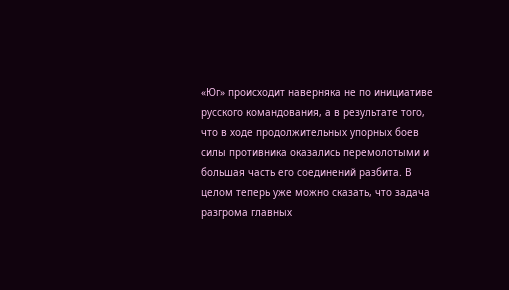«Юг» происходит наверняка не по инициативе русского командования, а в результате того, что в ходе продолжительных упорных боев силы противника оказались перемолотыми и большая часть его соединений разбита. В целом теперь уже можно сказать, что задача разгрома главных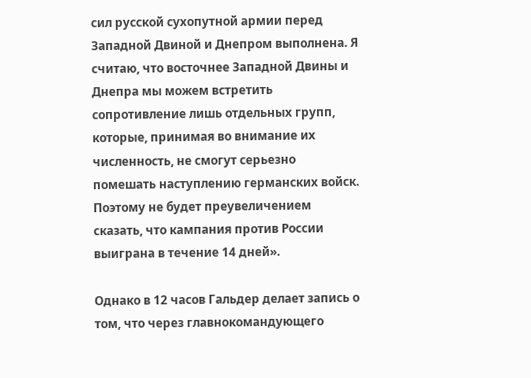сил русской сухопутной армии перед Западной Двиной и Днепром выполнена. Я считаю, что восточнее Западной Двины и Днепра мы можем встретить сопротивление лишь отдельных групп, которые, принимая во внимание их численность, не смогут серьезно помешать наступлению германских войск. Поэтому не будет преувеличением сказать, что кампания против России выиграна в течение 14 дней».

Однако в 12 часов Гальдер делает запись о том, что через главнокомандующего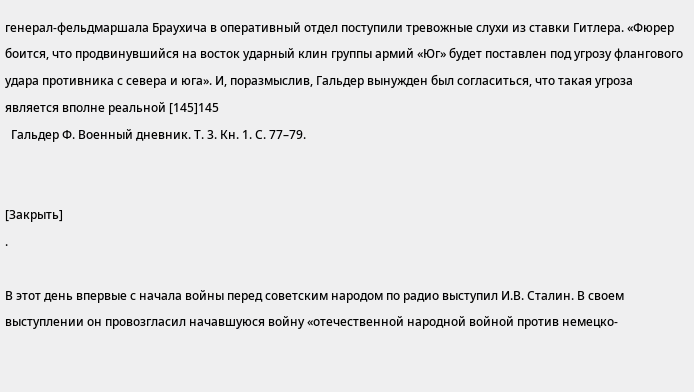генерал-фельдмаршала Браухича в оперативный отдел поступили тревожные слухи из ставки Гитлера. «Фюрер боится, что продвинувшийся на восток ударный клин группы армий «Юг» будет поставлен под угрозу флангового удара противника с севера и юга». И, поразмыслив, Гальдер вынужден был согласиться, что такая угроза является вполне реальной [145]145
  Гальдер Ф. Военный дневник. Т. 3. Кн. 1. С. 77–79.


[Закрыть]
.

В этот день впервые с начала войны перед советским народом по радио выступил И.В. Сталин. В своем выступлении он провозгласил начавшуюся войну «отечественной народной войной против немецко-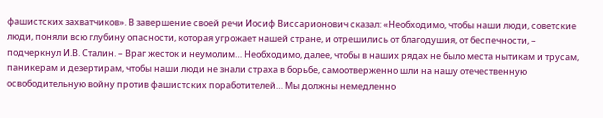фашистских захватчиков». В завершение своей речи Иосиф Виссарионович сказал: «Необходимо, чтобы наши люди, советские люди, поняли всю глубину опасности, которая угрожает нашей стране, и отрешились от благодушия, от беспечности, – подчеркнул И.В. Сталин. – Враг жесток и неумолим… Необходимо, далее, чтобы в наших рядах не было места нытикам и трусам, паникерам и дезертирам, чтобы наши люди не знали страха в борьбе, самоотверженно шли на нашу отечественную освободительную войну против фашистских поработителей… Мы должны немедленно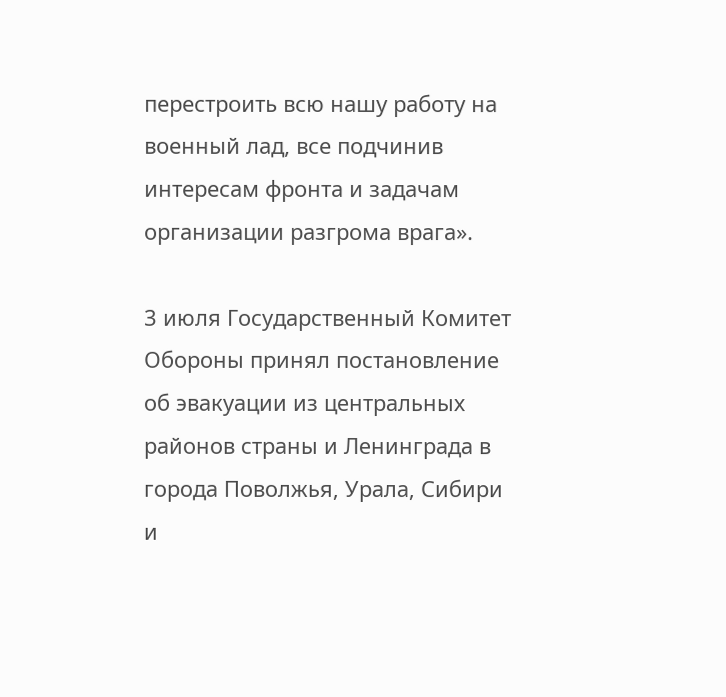перестроить всю нашу работу на военный лад, все подчинив интересам фронта и задачам организации разгрома врага».

3 июля Государственный Комитет Обороны принял постановление об эвакуации из центральных районов страны и Ленинграда в города Поволжья, Урала, Сибири и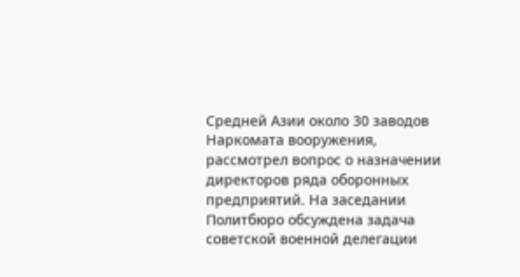Средней Азии около 30 заводов Наркомата вооружения, рассмотрел вопрос о назначении директоров ряда оборонных предприятий. На заседании Политбюро обсуждена задача советской военной делегации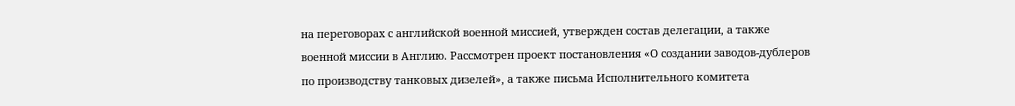на переговорах с английской военной миссией, утвержден состав делегации, а также военной миссии в Англию. Рассмотрен проект постановления «О создании заводов-дублеров по производству танковых дизелей», а также письма Исполнительного комитета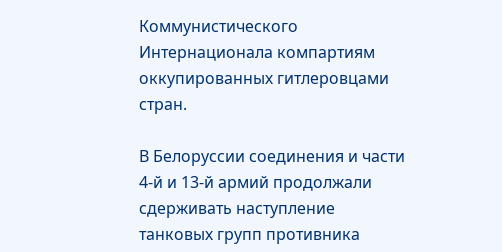Коммунистического Интернационала компартиям оккупированных гитлеровцами стран.

В Белоруссии соединения и части 4-й и 13-й армий продолжали сдерживать наступление танковых групп противника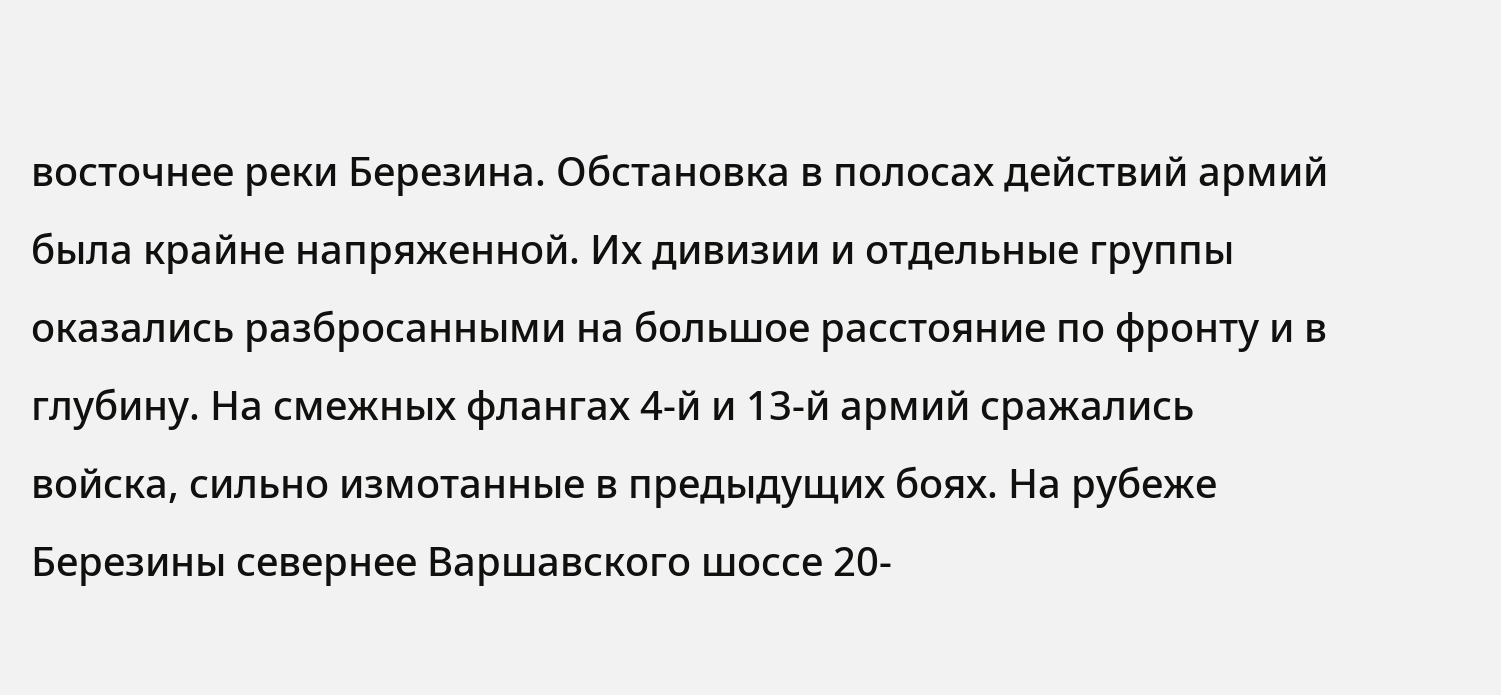восточнее реки Березина. Обстановка в полосах действий армий была крайне напряженной. Их дивизии и отдельные группы оказались разбросанными на большое расстояние по фронту и в глубину. На смежных флангах 4-й и 13-й армий сражались войска, сильно измотанные в предыдущих боях. На рубеже Березины севернее Варшавского шоссе 20-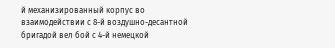й механизированный корпус во взаимодействии с 8-й воздушно-десантной бригадой вел бой с 4-й немецкой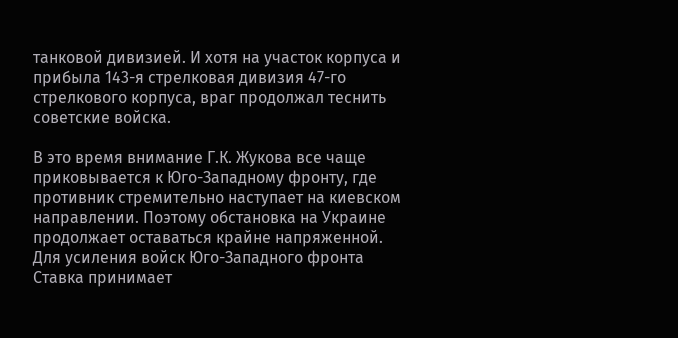танковой дивизией. И хотя на участок корпуса и прибыла 143-я стрелковая дивизия 47-го стрелкового корпуса, враг продолжал теснить советские войска.

В это время внимание Г.К. Жукова все чаще приковывается к Юго-Западному фронту, где противник стремительно наступает на киевском направлении. Поэтому обстановка на Украине продолжает оставаться крайне напряженной. Для усиления войск Юго-Западного фронта Ставка принимает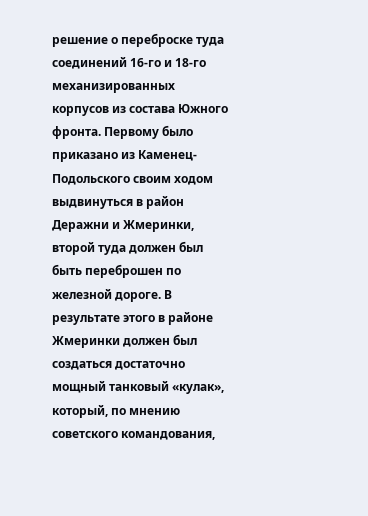решение о переброске туда соединений 16-го и 18-го механизированных корпусов из состава Южного фронта. Первому было приказано из Каменец-Подольского своим ходом выдвинуться в район Деражни и Жмеринки, второй туда должен был быть переброшен по железной дороге. В результате этого в районе Жмеринки должен был создаться достаточно мощный танковый «кулак», который, по мнению советского командования,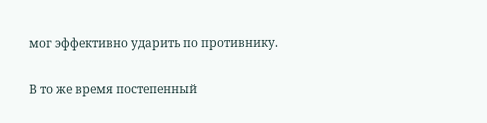мог эффективно ударить по противнику.

В то же время постепенный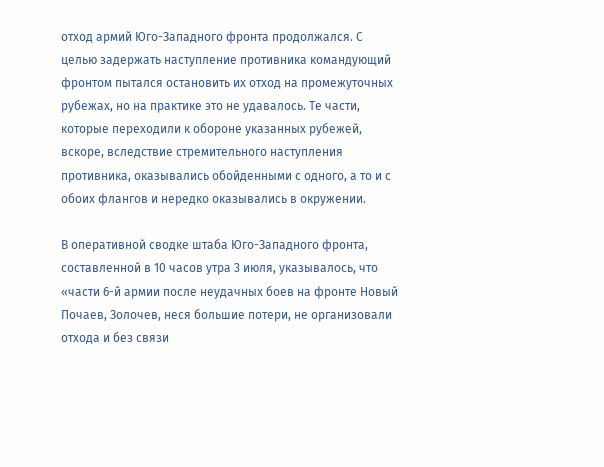отход армий Юго-Западного фронта продолжался. С целью задержать наступление противника командующий фронтом пытался остановить их отход на промежуточных рубежах, но на практике это не удавалось. Те части, которые переходили к обороне указанных рубежей, вскоре, вследствие стремительного наступления противника, оказывались обойденными с одного, а то и с обоих флангов и нередко оказывались в окружении.

В оперативной сводке штаба Юго-Западного фронта, составленной в 10 часов утра 3 июля, указывалось, что «части 6-й армии после неудачных боев на фронте Новый Почаев, Золочев, неся большие потери, не организовали отхода и без связи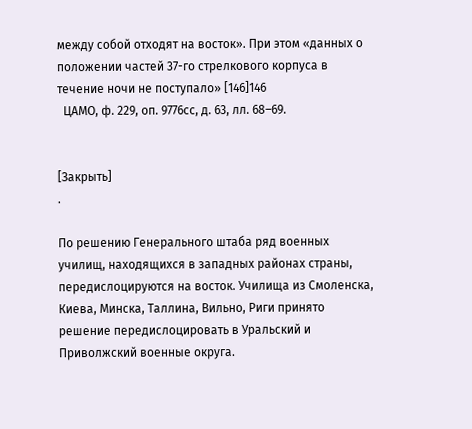между собой отходят на восток». При этом «данных о положении частей 37-го стрелкового корпуса в течение ночи не поступало» [146]146
  ЦАМО, ф. 229, оп. 9776сс, д. 63, лл. 68–69.


[Закрыть]
.

По решению Генерального штаба ряд военных училищ, находящихся в западных районах страны, передислоцируются на восток. Училища из Смоленска, Киева, Минска, Таллина, Вильно, Риги принято решение передислоцировать в Уральский и Приволжский военные округа.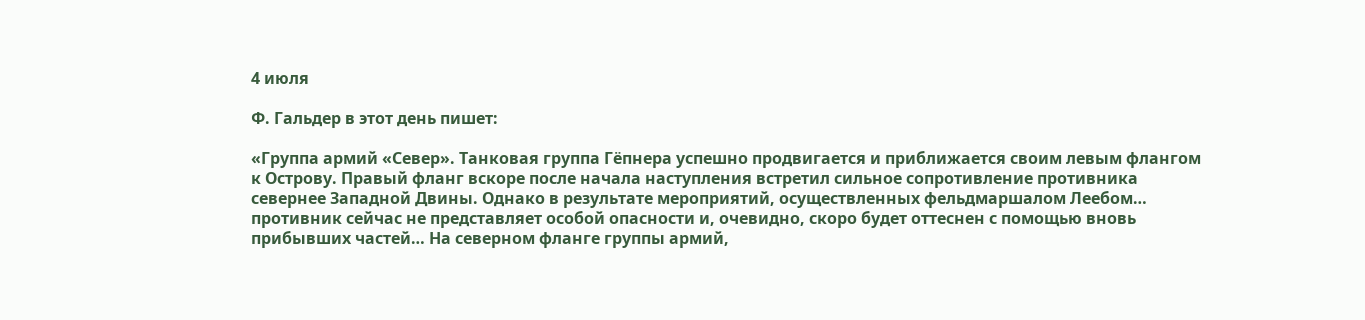4 июля

Ф. Гальдер в этот день пишет:

«Группа армий «Север». Танковая группа Гёпнера успешно продвигается и приближается своим левым флангом к Острову. Правый фланг вскоре после начала наступления встретил сильное сопротивление противника севернее Западной Двины. Однако в результате мероприятий, осуществленных фельдмаршалом Леебом… противник сейчас не представляет особой опасности и, очевидно, скоро будет оттеснен с помощью вновь прибывших частей… На северном фланге группы армий,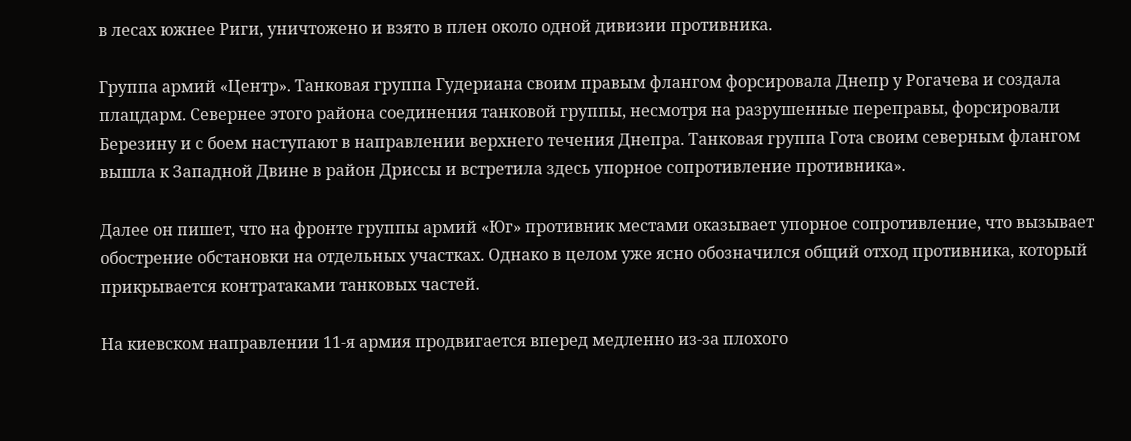в лесах южнее Риги, уничтожено и взято в плен около одной дивизии противника.

Группа армий «Центр». Танковая группа Гудериана своим правым флангом форсировала Днепр у Рогачева и создала плацдарм. Севернее этого района соединения танковой группы, несмотря на разрушенные переправы, форсировали Березину и с боем наступают в направлении верхнего течения Днепра. Танковая группа Гота своим северным флангом вышла к Западной Двине в район Дриссы и встретила здесь упорное сопротивление противника».

Далее он пишет, что на фронте группы армий «Юг» противник местами оказывает упорное сопротивление, что вызывает обострение обстановки на отдельных участках. Однако в целом уже ясно обозначился общий отход противника, который прикрывается контратаками танковых частей.

На киевском направлении 11-я армия продвигается вперед медленно из-за плохого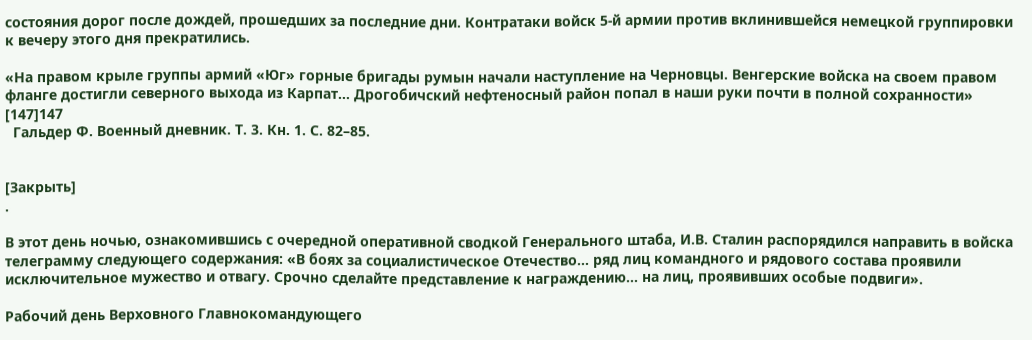состояния дорог после дождей, прошедших за последние дни. Контратаки войск 5-й армии против вклинившейся немецкой группировки к вечеру этого дня прекратились.

«На правом крыле группы армий «Юг» горные бригады румын начали наступление на Черновцы. Венгерские войска на своем правом фланге достигли северного выхода из Карпат… Дрогобичский нефтеносный район попал в наши руки почти в полной сохранности» [147]147
  Гальдер Ф. Военный дневник. Т. 3. Кн. 1. С. 82–85.


[Закрыть]
.

В этот день ночью, ознакомившись с очередной оперативной сводкой Генерального штаба, И.В. Сталин распорядился направить в войска телеграмму следующего содержания: «В боях за социалистическое Отечество… ряд лиц командного и рядового состава проявили исключительное мужество и отвагу. Срочно сделайте представление к награждению… на лиц, проявивших особые подвиги».

Рабочий день Верховного Главнокомандующего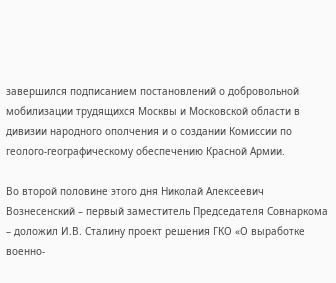завершился подписанием постановлений о добровольной мобилизации трудящихся Москвы и Московской области в дивизии народного ополчения и о создании Комиссии по геолого-географическому обеспечению Красной Армии.

Во второй половине этого дня Николай Алексеевич Вознесенский – первый заместитель Председателя Совнаркома – доложил И.В. Сталину проект решения ГКО «О выработке военно-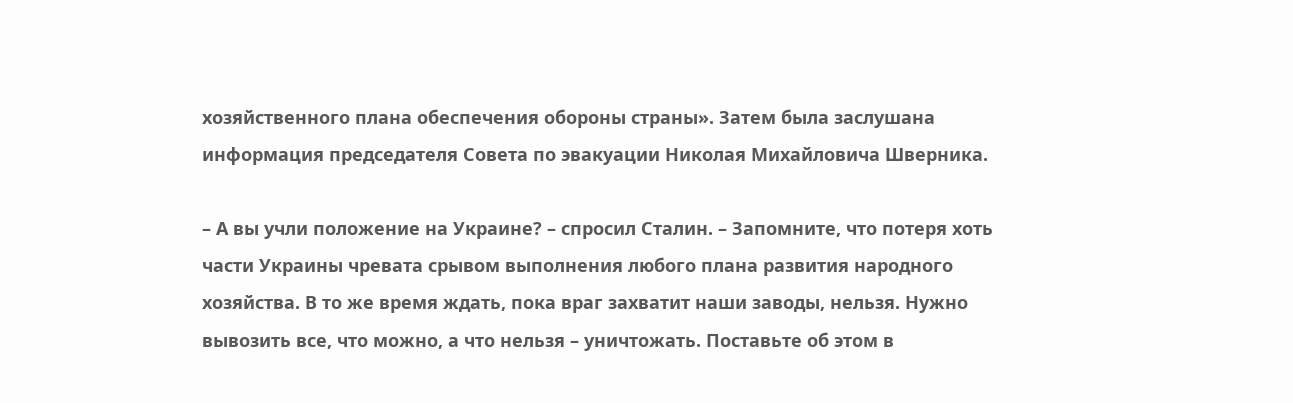хозяйственного плана обеспечения обороны страны». Затем была заслушана информация председателя Совета по эвакуации Николая Михайловича Шверника.

– А вы учли положение на Украине? – спросил Сталин. – Запомните, что потеря хоть части Украины чревата срывом выполнения любого плана развития народного хозяйства. В то же время ждать, пока враг захватит наши заводы, нельзя. Нужно вывозить все, что можно, а что нельзя – уничтожать. Поставьте об этом в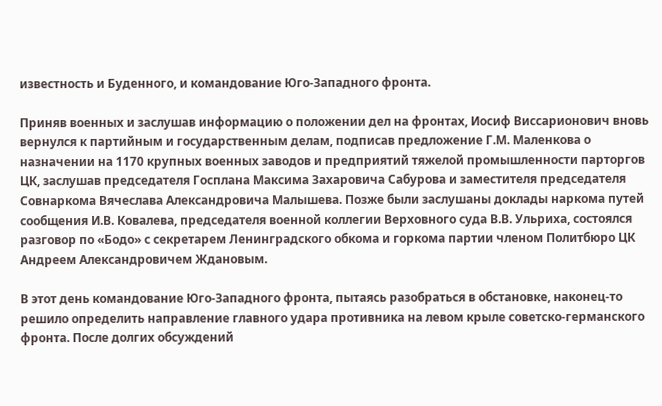известность и Буденного, и командование Юго-Западного фронта.

Приняв военных и заслушав информацию о положении дел на фронтах, Иосиф Виссарионович вновь вернулся к партийным и государственным делам, подписав предложение Г.М. Маленкова о назначении на 1170 крупных военных заводов и предприятий тяжелой промышленности парторгов ЦК, заслушав председателя Госплана Максима Захаровича Сабурова и заместителя председателя Совнаркома Вячеслава Александровича Малышева. Позже были заслушаны доклады наркома путей сообщения И.В. Ковалева, председателя военной коллегии Верховного суда В.В. Ульриха, состоялся разговор по «Бодо» с секретарем Ленинградского обкома и горкома партии членом Политбюро ЦК Андреем Александровичем Ждановым.

В этот день командование Юго-Западного фронта, пытаясь разобраться в обстановке, наконец-то решило определить направление главного удара противника на левом крыле советско-германского фронта. После долгих обсуждений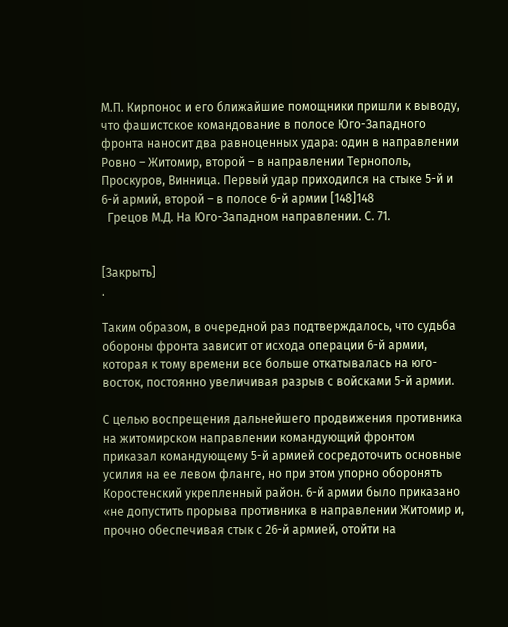М.П. Кирпонос и его ближайшие помощники пришли к выводу, что фашистское командование в полосе Юго-Западного фронта наносит два равноценных удара: один в направлении Ровно – Житомир, второй – в направлении Тернополь, Проскуров, Винница. Первый удар приходился на стыке 5-й и 6-й армий, второй – в полосе 6-й армии [148]148
  Грецов М.Д. На Юго-Западном направлении. С. 71.


[Закрыть]
.

Таким образом, в очередной раз подтверждалось, что судьба обороны фронта зависит от исхода операции 6-й армии, которая к тому времени все больше откатывалась на юго-восток, постоянно увеличивая разрыв с войсками 5-й армии.

С целью воспрещения дальнейшего продвижения противника на житомирском направлении командующий фронтом приказал командующему 5-й армией сосредоточить основные усилия на ее левом фланге, но при этом упорно оборонять Коростенский укрепленный район. 6-й армии было приказано «не допустить прорыва противника в направлении Житомир и, прочно обеспечивая стык с 26-й армией, отойти на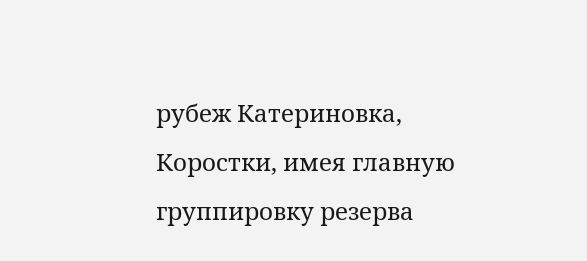рубеж Катериновка, Коростки, имея главную группировку резерва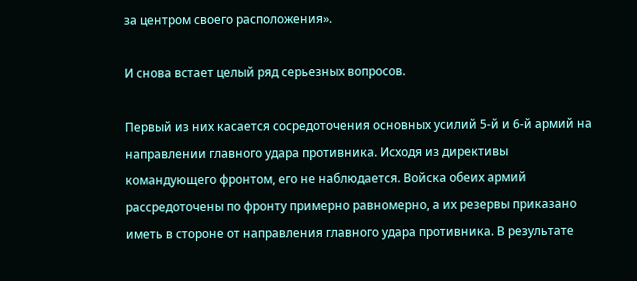за центром своего расположения».

И снова встает целый ряд серьезных вопросов.

Первый из них касается сосредоточения основных усилий 5-й и 6-й армий на направлении главного удара противника. Исходя из директивы командующего фронтом, его не наблюдается. Войска обеих армий рассредоточены по фронту примерно равномерно, а их резервы приказано иметь в стороне от направления главного удара противника. В результате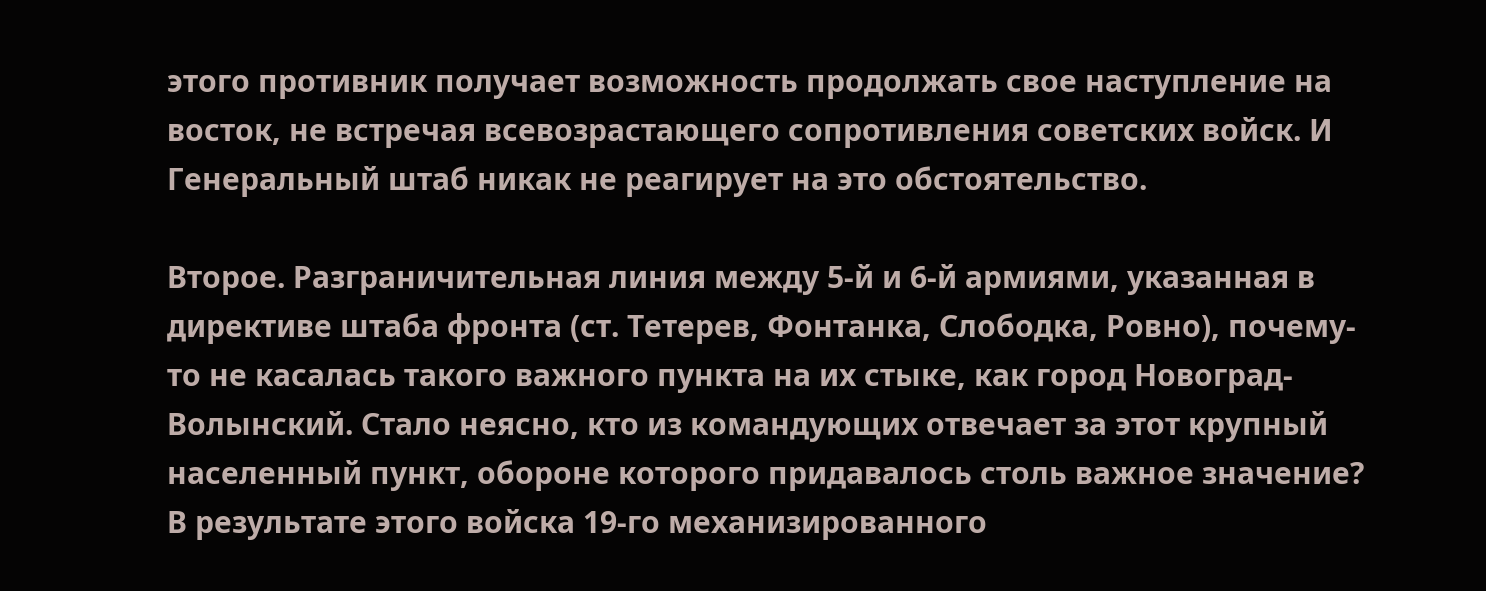этого противник получает возможность продолжать свое наступление на восток, не встречая всевозрастающего сопротивления советских войск. И Генеральный штаб никак не реагирует на это обстоятельство.

Второе. Разграничительная линия между 5-й и 6-й армиями, указанная в директиве штаба фронта (ст. Тетерев, Фонтанка, Слободка, Ровно), почему-то не касалась такого важного пункта на их стыке, как город Новоград-Волынский. Стало неясно, кто из командующих отвечает за этот крупный населенный пункт, обороне которого придавалось столь важное значение? В результате этого войска 19-го механизированного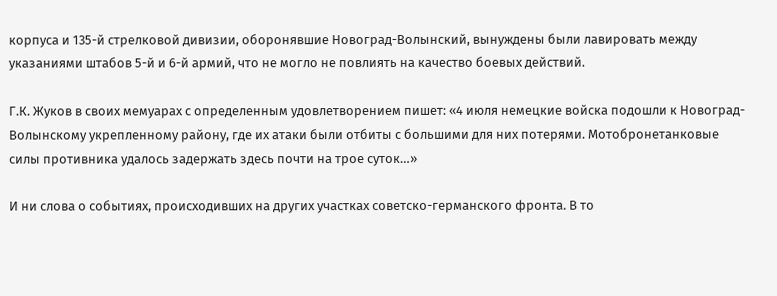корпуса и 135-й стрелковой дивизии, оборонявшие Новоград-Волынский, вынуждены были лавировать между указаниями штабов 5-й и 6-й армий, что не могло не повлиять на качество боевых действий.

Г.К. Жуков в своих мемуарах с определенным удовлетворением пишет: «4 июля немецкие войска подошли к Новоград-Волынскому укрепленному району, где их атаки были отбиты с большими для них потерями. Мотобронетанковые силы противника удалось задержать здесь почти на трое суток…»

И ни слова о событиях, происходивших на других участках советско-германского фронта. В то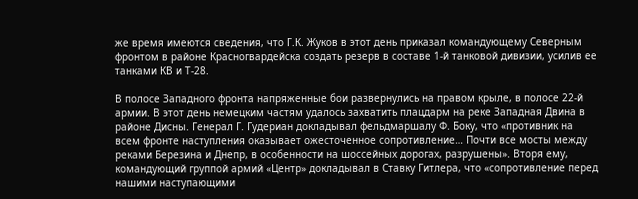же время имеются сведения, что Г.К. Жуков в этот день приказал командующему Северным фронтом в районе Красногвардейска создать резерв в составе 1-й танковой дивизии, усилив ее танками КВ и Т-28.

В полосе Западного фронта напряженные бои развернулись на правом крыле, в полосе 22-й армии. В этот день немецким частям удалось захватить плацдарм на реке Западная Двина в районе Дисны. Генерал Г. Гудериан докладывал фельдмаршалу Ф. Боку, что «противник на всем фронте наступления оказывает ожесточенное сопротивление… Почти все мосты между реками Березина и Днепр, в особенности на шоссейных дорогах, разрушены». Вторя ему, командующий группой армий «Центр» докладывал в Ставку Гитлера, что «сопротивление перед нашими наступающими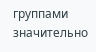группами значительно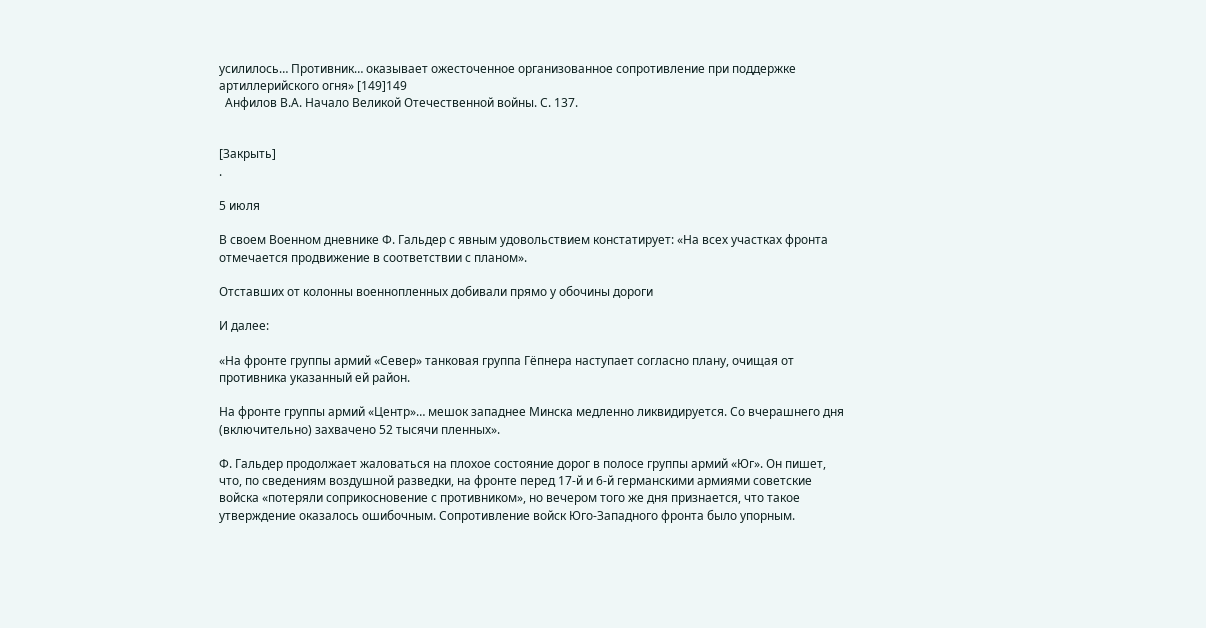усилилось… Противник… оказывает ожесточенное организованное сопротивление при поддержке артиллерийского огня» [149]149
  Анфилов В.А. Начало Великой Отечественной войны. С. 137.


[Закрыть]
.

5 июля

В своем Военном дневнике Ф. Гальдер с явным удовольствием констатирует: «На всех участках фронта отмечается продвижение в соответствии с планом».

Отставших от колонны военнопленных добивали прямо у обочины дороги

И далее:

«На фронте группы армий «Север» танковая группа Гёпнера наступает согласно плану, очищая от противника указанный ей район.

На фронте группы армий «Центр»… мешок западнее Минска медленно ликвидируется. Со вчерашнего дня (включительно) захвачено 52 тысячи пленных».

Ф. Гальдер продолжает жаловаться на плохое состояние дорог в полосе группы армий «Юг». Он пишет, что, по сведениям воздушной разведки, на фронте перед 17-й и 6-й германскими армиями советские войска «потеряли соприкосновение с противником», но вечером того же дня признается, что такое утверждение оказалось ошибочным. Сопротивление войск Юго-Западного фронта было упорным.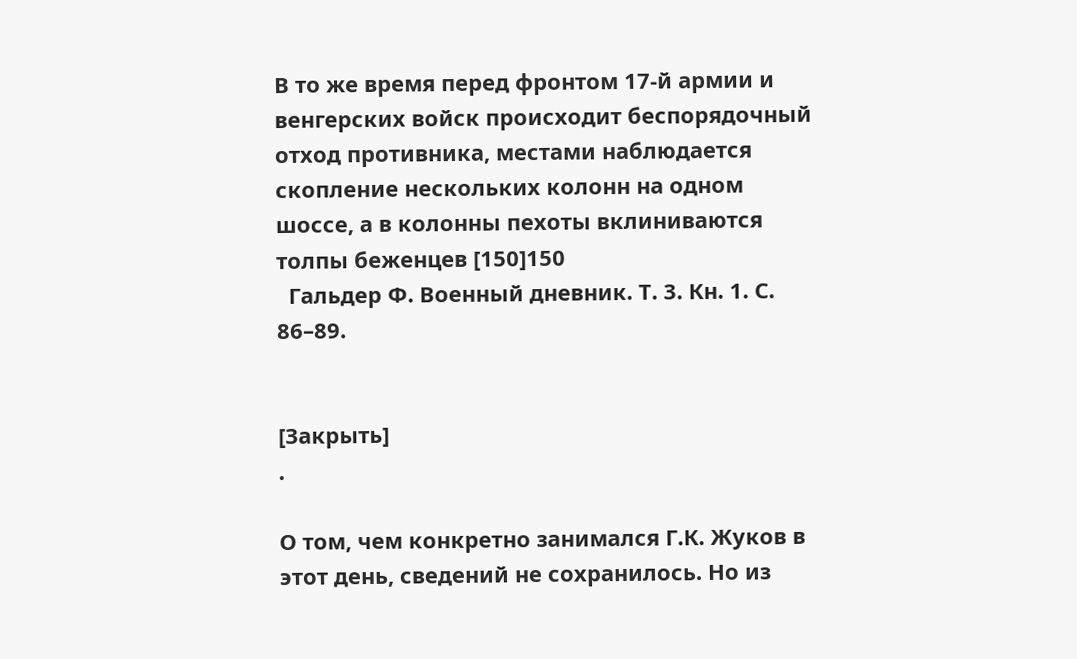В то же время перед фронтом 17-й армии и венгерских войск происходит беспорядочный отход противника, местами наблюдается скопление нескольких колонн на одном шоссе, а в колонны пехоты вклиниваются толпы беженцев [150]150
  Гальдер Ф. Военный дневник. Т. 3. Кн. 1. С. 86–89.


[Закрыть]
.

О том, чем конкретно занимался Г.К. Жуков в этот день, сведений не сохранилось. Но из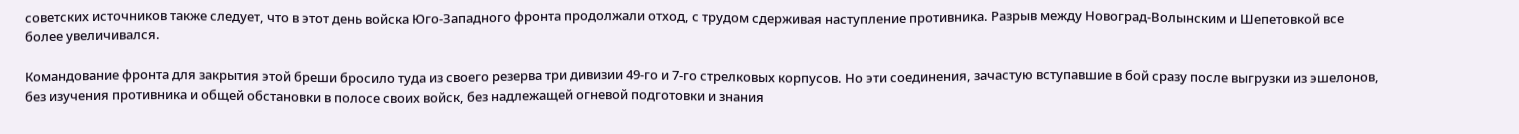советских источников также следует, что в этот день войска Юго-Западного фронта продолжали отход, с трудом сдерживая наступление противника. Разрыв между Новоград-Волынским и Шепетовкой все более увеличивался.

Командование фронта для закрытия этой бреши бросило туда из своего резерва три дивизии 49-го и 7-го стрелковых корпусов. Но эти соединения, зачастую вступавшие в бой сразу после выгрузки из эшелонов, без изучения противника и общей обстановки в полосе своих войск, без надлежащей огневой подготовки и знания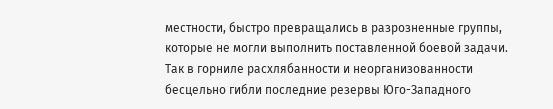местности, быстро превращались в разрозненные группы, которые не могли выполнить поставленной боевой задачи. Так в горниле расхлябанности и неорганизованности бесцельно гибли последние резервы Юго-Западного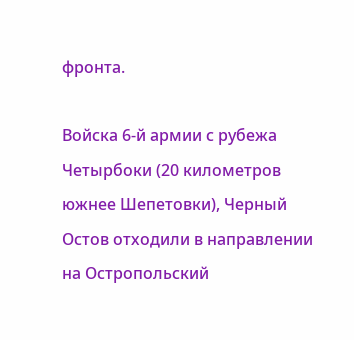фронта.

Войска 6-й армии с рубежа Четырбоки (20 километров южнее Шепетовки), Черный Остов отходили в направлении на Остропольский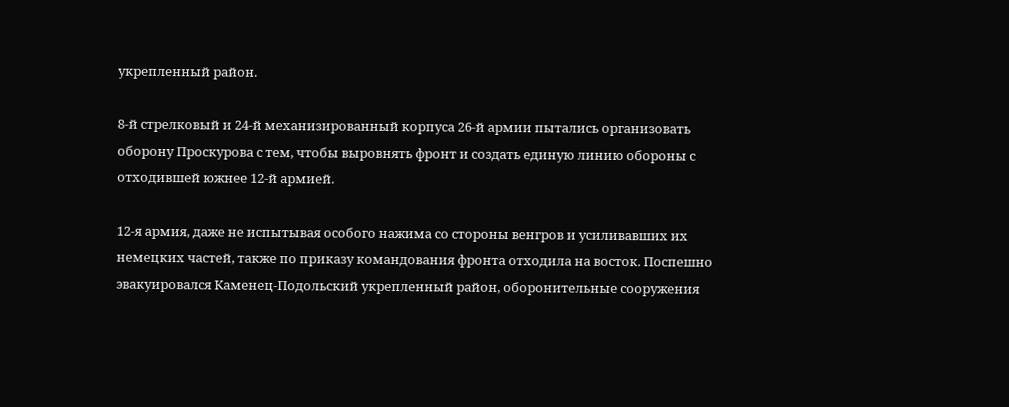укрепленный район.

8-й стрелковый и 24-й механизированный корпуса 26-й армии пытались организовать оборону Проскурова с тем, чтобы выровнять фронт и создать единую линию обороны с отходившей южнее 12-й армией.

12-я армия, даже не испытывая особого нажима со стороны венгров и усиливавших их немецких частей, также по приказу командования фронта отходила на восток. Поспешно эвакуировался Каменец-Подольский укрепленный район, оборонительные сооружения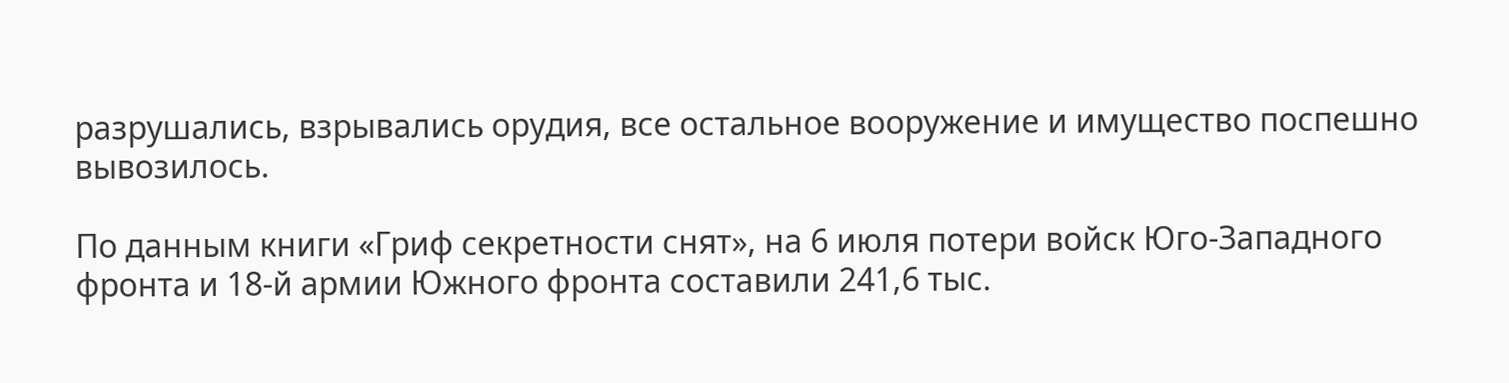разрушались, взрывались орудия, все остальное вооружение и имущество поспешно вывозилось.

По данным книги «Гриф секретности снят», на 6 июля потери войск Юго-Западного фронта и 18-й армии Южного фронта составили 241,6 тыс.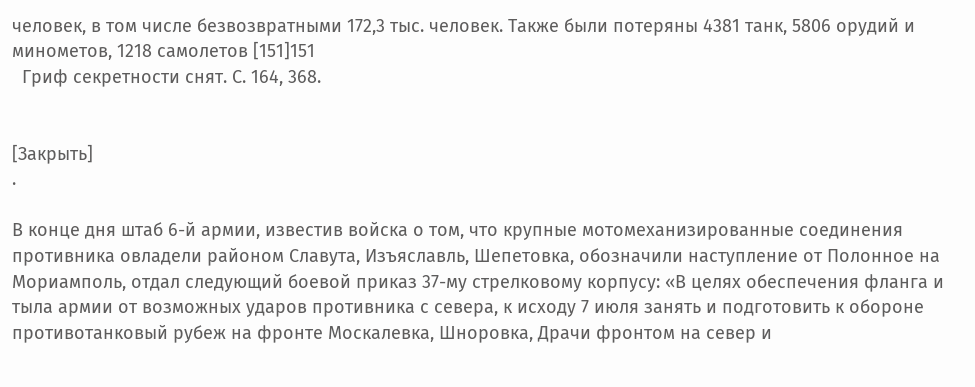человек, в том числе безвозвратными 172,3 тыс. человек. Также были потеряны 4381 танк, 5806 орудий и минометов, 1218 самолетов [151]151
  Гриф секретности снят. С. 164, 368.


[Закрыть]
.

В конце дня штаб 6-й армии, известив войска о том, что крупные мотомеханизированные соединения противника овладели районом Славута, Изъяславль, Шепетовка, обозначили наступление от Полонное на Мориамполь, отдал следующий боевой приказ 37-му стрелковому корпусу: «В целях обеспечения фланга и тыла армии от возможных ударов противника с севера, к исходу 7 июля занять и подготовить к обороне противотанковый рубеж на фронте Москалевка, Шноровка, Драчи фронтом на север и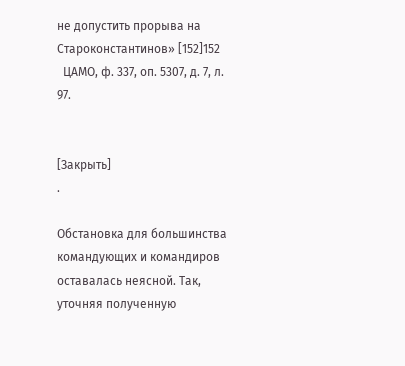не допустить прорыва на Староконстантинов» [152]152
  ЦАМО, ф. 337, оп. 5307, д. 7, л. 97.


[Закрыть]
.

Обстановка для большинства командующих и командиров оставалась неясной. Так, уточняя полученную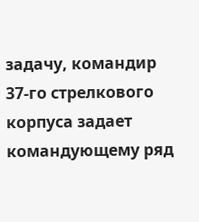задачу, командир 37-го стрелкового корпуса задает командующему ряд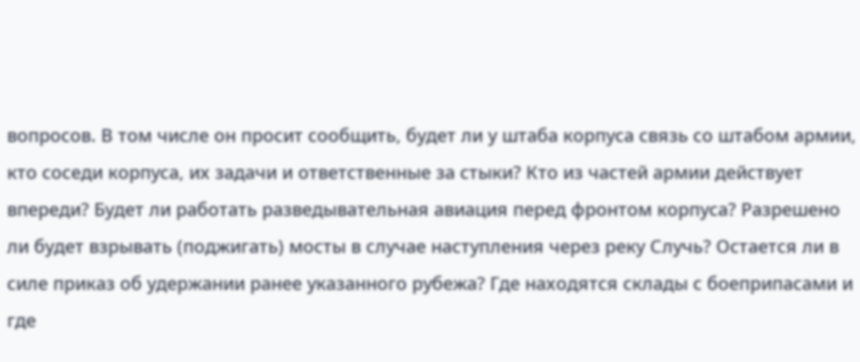вопросов. В том числе он просит сообщить, будет ли у штаба корпуса связь со штабом армии, кто соседи корпуса, их задачи и ответственные за стыки? Кто из частей армии действует впереди? Будет ли работать разведывательная авиация перед фронтом корпуса? Разрешено ли будет взрывать (поджигать) мосты в случае наступления через реку Случь? Остается ли в силе приказ об удержании ранее указанного рубежа? Где находятся склады с боеприпасами и где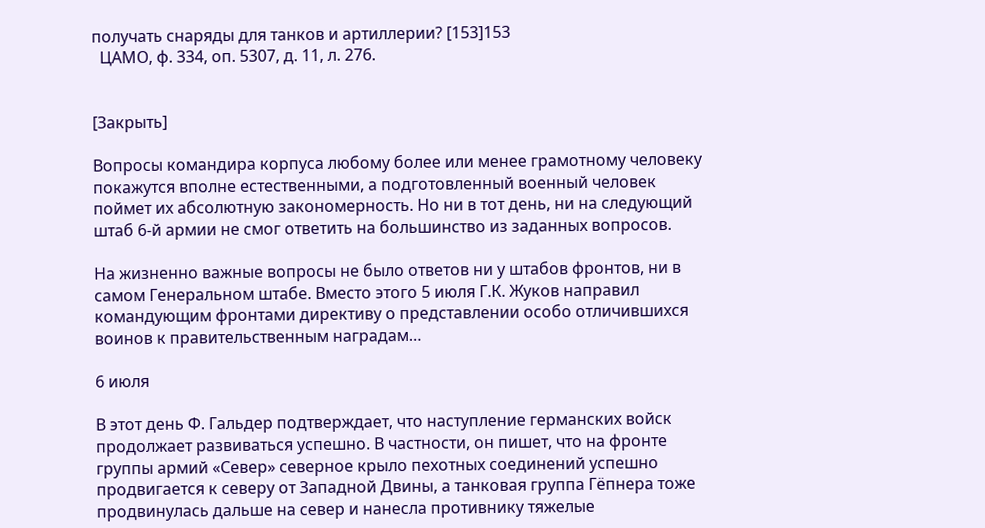получать снаряды для танков и артиллерии? [153]153
  ЦАМО, ф. 334, оп. 5307, д. 11, л. 276.


[Закрыть]

Вопросы командира корпуса любому более или менее грамотному человеку покажутся вполне естественными, а подготовленный военный человек поймет их абсолютную закономерность. Но ни в тот день, ни на следующий штаб 6-й армии не смог ответить на большинство из заданных вопросов.

На жизненно важные вопросы не было ответов ни у штабов фронтов, ни в самом Генеральном штабе. Вместо этого 5 июля Г.К. Жуков направил командующим фронтами директиву о представлении особо отличившихся воинов к правительственным наградам…

6 июля

В этот день Ф. Гальдер подтверждает, что наступление германских войск продолжает развиваться успешно. В частности, он пишет, что на фронте группы армий «Север» северное крыло пехотных соединений успешно продвигается к северу от Западной Двины, а танковая группа Гёпнера тоже продвинулась дальше на север и нанесла противнику тяжелые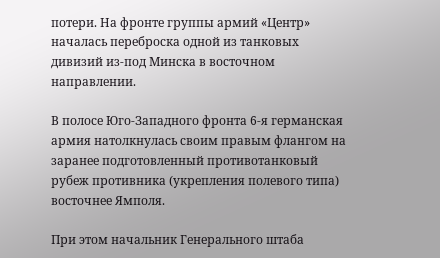потери. На фронте группы армий «Центр» началась переброска одной из танковых дивизий из-под Минска в восточном направлении.

В полосе Юго-Западного фронта 6-я германская армия натолкнулась своим правым флангом на заранее подготовленный противотанковый рубеж противника (укрепления полевого типа) восточнее Ямполя.

При этом начальник Генерального штаба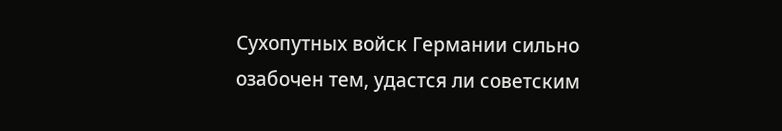Сухопутных войск Германии сильно озабочен тем, удастся ли советским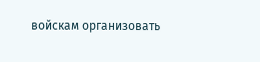войскам организовать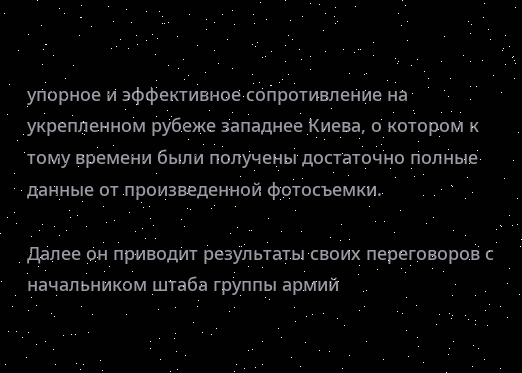упорное и эффективное сопротивление на укрепленном рубеже западнее Киева, о котором к тому времени были получены достаточно полные данные от произведенной фотосъемки.

Далее он приводит результаты своих переговоров с начальником штаба группы армий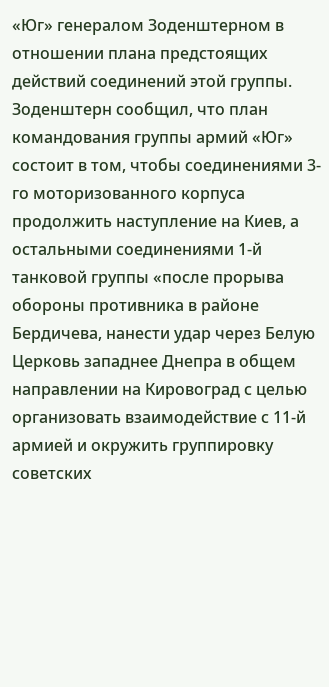«Юг» генералом Зоденштерном в отношении плана предстоящих действий соединений этой группы. Зоденштерн сообщил, что план командования группы армий «Юг» состоит в том, чтобы соединениями 3-го моторизованного корпуса продолжить наступление на Киев, а остальными соединениями 1-й танковой группы «после прорыва обороны противника в районе Бердичева, нанести удар через Белую Церковь западнее Днепра в общем направлении на Кировоград с целью организовать взаимодействие с 11-й армией и окружить группировку советских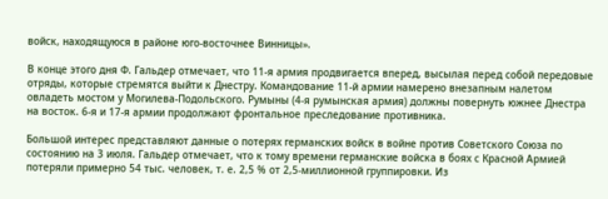войск, находящуюся в районе юго-восточнее Винницы».

В конце этого дня Ф. Гальдер отмечает, что 11-я армия продвигается вперед, высылая перед собой передовые отряды, которые стремятся выйти к Днестру. Командование 11-й армии намерено внезапным налетом овладеть мостом у Могилева-Подольского. Румыны (4-я румынская армия) должны повернуть южнее Днестра на восток. 6-я и 17-я армии продолжают фронтальное преследование противника.

Большой интерес представляют данные о потерях германских войск в войне против Советского Союза по состоянию на 3 июля. Гальдер отмечает, что к тому времени германские войска в боях с Красной Армией потеряли примерно 54 тыс. человек, т. е. 2,5 % от 2,5-миллионной группировки. Из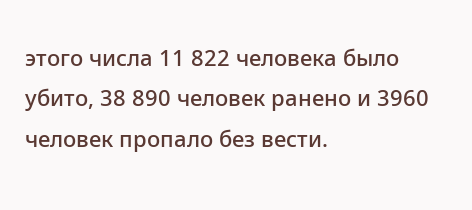этого числа 11 822 человека было убито, 38 890 человек ранено и 3960 человек пропало без вести.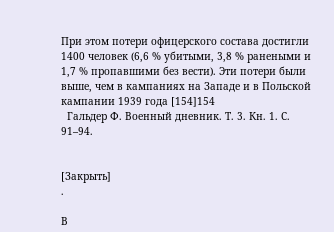При этом потери офицерского состава достигли 1400 человек (6,6 % убитыми, 3,8 % ранеными и 1,7 % пропавшими без вести). Эти потери были выше, чем в кампаниях на Западе и в Польской кампании 1939 года [154]154
  Гальдер Ф. Военный дневник. Т. 3. Кн. 1. С. 91–94.


[Закрыть]
.

В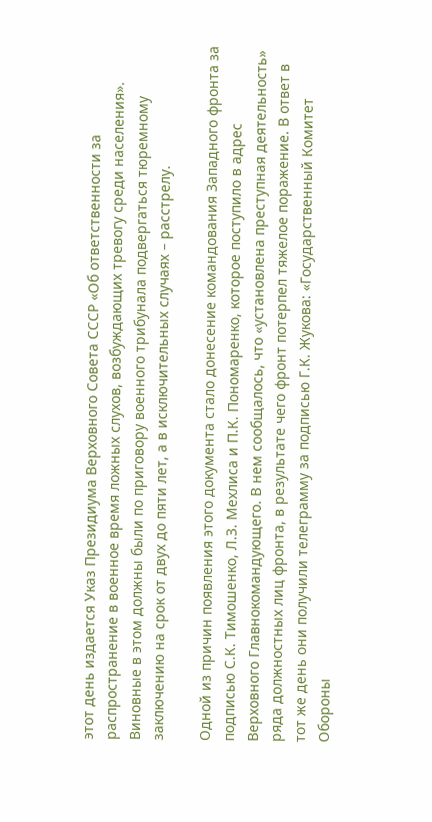этот день издается Указ Президиума Верховного Совета СССР «Об ответственности за распространение в военное время ложных слухов, возбуждающих тревогу среди населения». Виновные в этом должны были по приговору военного трибунала подвергаться тюремному заключению на срок от двух до пяти лет, а в исключительных случаях – расстрелу.

Одной из причин появления этого документа стало донесение командования Западного фронта за подписью С.К. Тимошенко, Л.З. Мехлиса и П.К. Пономаренко, которое поступило в адрес Верховного Главнокомандующего. В нем сообщалось, что «установлена преступная деятельность» ряда должностных лиц фронта, в результате чего фронт потерпел тяжелое поражение. В ответ в тот же день они получили телеграмму за подписью Г.К. Жукова: «Государственный Комитет Обороны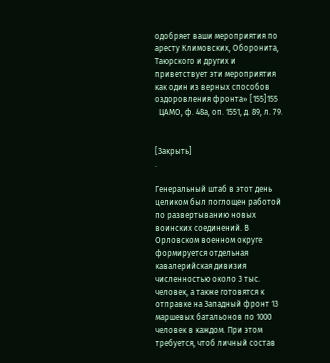одобряет ваши мероприятия по аресту Климовских, Оборонита, Таюрского и других и приветствует эти мероприятия как один из верных способов оздоровления фронта» [155]155
  ЦАМО, ф. 48а, оп. 1551, д. 89, л. 79.


[Закрыть]
.

Генеральный штаб в этот день целиком был поглощен работой по развертыванию новых воинских соединений. В Орловском военном округе формируется отдельная кавалерийская дивизия численностью около 3 тыс. человек, а также готовятся к отправке на Западный фронт 13 маршевых батальонов по 1000 человек в каждом. При этом требуется, чтоб личный состав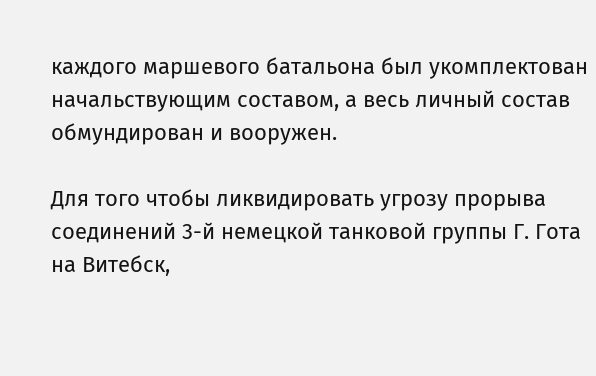каждого маршевого батальона был укомплектован начальствующим составом, а весь личный состав обмундирован и вооружен.

Для того чтобы ликвидировать угрозу прорыва соединений 3-й немецкой танковой группы Г. Гота на Витебск,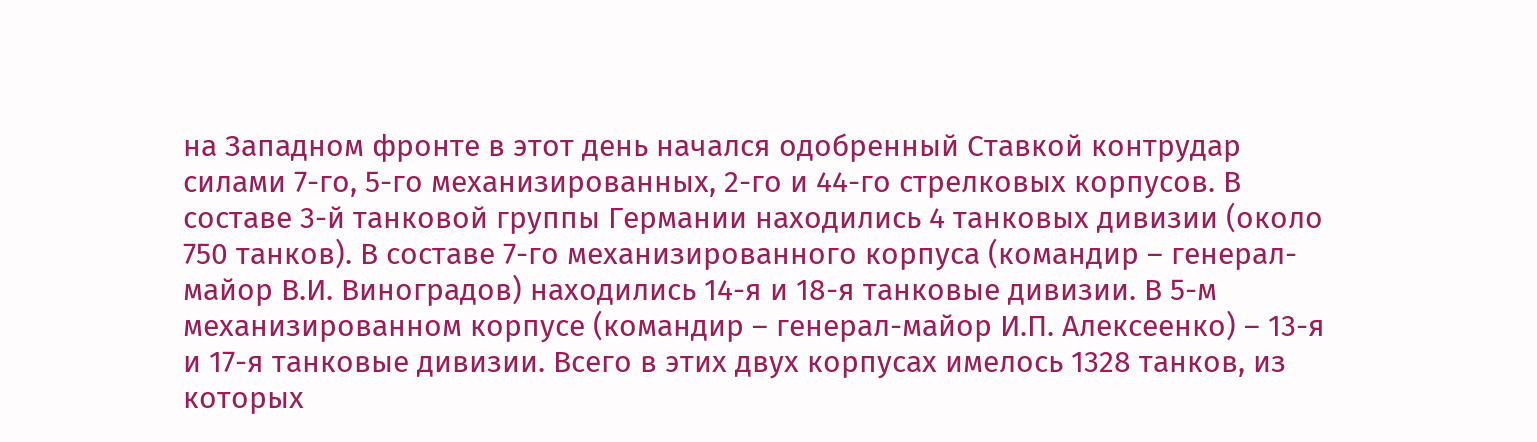на Западном фронте в этот день начался одобренный Ставкой контрудар силами 7-го, 5-го механизированных, 2-го и 44-го стрелковых корпусов. В составе 3-й танковой группы Германии находились 4 танковых дивизии (около 750 танков). В составе 7-го механизированного корпуса (командир – генерал-майор В.И. Виноградов) находились 14-я и 18-я танковые дивизии. В 5-м механизированном корпусе (командир – генерал-майор И.П. Алексеенко) – 13-я и 17-я танковые дивизии. Всего в этих двух корпусах имелось 1328 танков, из которых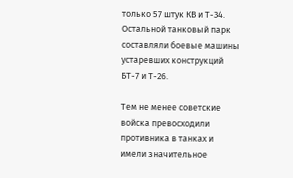только 57 штук КВ и Т-34. Остальной танковый парк составляли боевые машины устаревших конструкций БТ-7 и Т-26.

Тем не менее советские войска превосходили противника в танках и имели значительное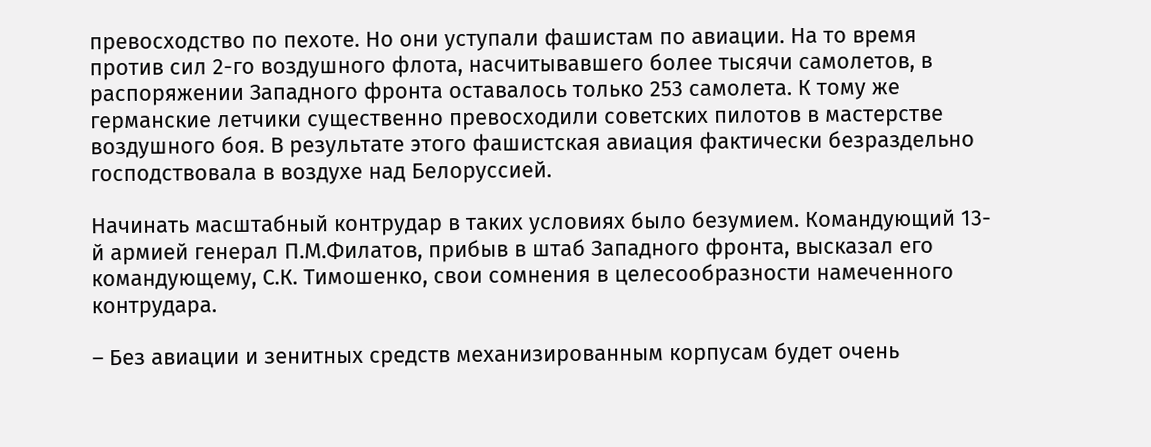превосходство по пехоте. Но они уступали фашистам по авиации. На то время против сил 2-го воздушного флота, насчитывавшего более тысячи самолетов, в распоряжении Западного фронта оставалось только 253 самолета. К тому же германские летчики существенно превосходили советских пилотов в мастерстве воздушного боя. В результате этого фашистская авиация фактически безраздельно господствовала в воздухе над Белоруссией.

Начинать масштабный контрудар в таких условиях было безумием. Командующий 13-й армией генерал П.М.Филатов, прибыв в штаб Западного фронта, высказал его командующему, С.К. Тимошенко, свои сомнения в целесообразности намеченного контрудара.

– Без авиации и зенитных средств механизированным корпусам будет очень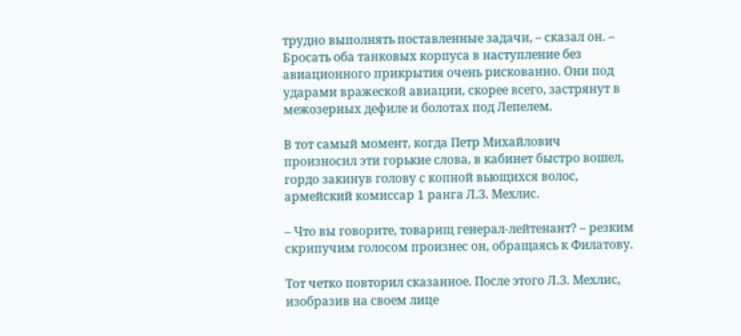трудно выполнять поставленные задачи, – сказал он. – Бросать оба танковых корпуса в наступление без авиационного прикрытия очень рискованно. Они под ударами вражеской авиации, скорее всего, застрянут в межозерных дефиле и болотах под Лепелем.

В тот самый момент, когда Петр Михайлович произносил эти горькие слова, в кабинет быстро вошел, гордо закинув голову с копной вьющихся волос, армейский комиссар 1 ранга Л.З. Мехлис.

– Что вы говорите, товарищ генерал-лейтенант? – резким скрипучим голосом произнес он, обращаясь к Филатову.

Тот четко повторил сказанное. После этого Л.З. Мехлис, изобразив на своем лице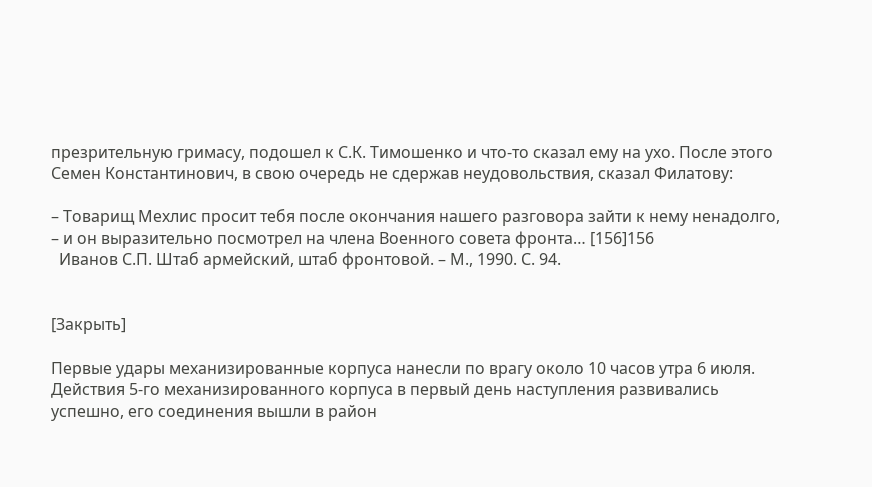презрительную гримасу, подошел к С.К. Тимошенко и что-то сказал ему на ухо. После этого Семен Константинович, в свою очередь не сдержав неудовольствия, сказал Филатову:

– Товарищ Мехлис просит тебя после окончания нашего разговора зайти к нему ненадолго, – и он выразительно посмотрел на члена Военного совета фронта… [156]156
  Иванов С.П. Штаб армейский, штаб фронтовой. – М., 1990. С. 94.


[Закрыть]

Первые удары механизированные корпуса нанесли по врагу около 10 часов утра 6 июля. Действия 5-го механизированного корпуса в первый день наступления развивались успешно, его соединения вышли в район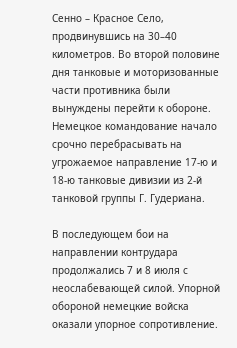Сенно – Красное Село, продвинувшись на 30–40 километров. Во второй половине дня танковые и моторизованные части противника были вынуждены перейти к обороне. Немецкое командование начало срочно перебрасывать на угрожаемое направление 17-ю и 18-ю танковые дивизии из 2-й танковой группы Г. Гудериана.

В последующем бои на направлении контрудара продолжались 7 и 8 июля с неослабевающей силой. Упорной обороной немецкие войска оказали упорное сопротивление.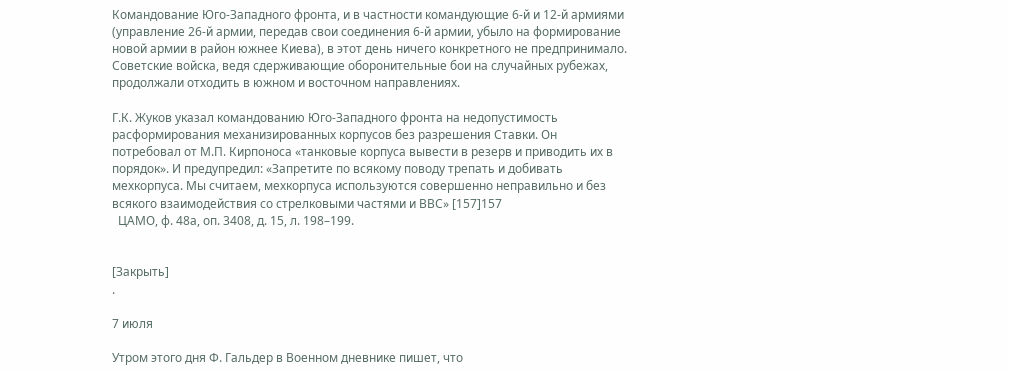Командование Юго-Западного фронта, и в частности командующие 6-й и 12-й армиями (управление 26-й армии, передав свои соединения 6-й армии, убыло на формирование новой армии в район южнее Киева), в этот день ничего конкретного не предпринимало. Советские войска, ведя сдерживающие оборонительные бои на случайных рубежах, продолжали отходить в южном и восточном направлениях.

Г.К. Жуков указал командованию Юго-Западного фронта на недопустимость расформирования механизированных корпусов без разрешения Ставки. Он потребовал от М.П. Кирпоноса «танковые корпуса вывести в резерв и приводить их в порядок». И предупредил: «Запретите по всякому поводу трепать и добивать мехкорпуса. Мы считаем, мехкорпуса используются совершенно неправильно и без всякого взаимодействия со стрелковыми частями и ВВС» [157]157
  ЦАМО, ф. 48а, оп. 3408, д. 15, л. 198–199.


[Закрыть]
.

7 июля

Утром этого дня Ф. Гальдер в Военном дневнике пишет, что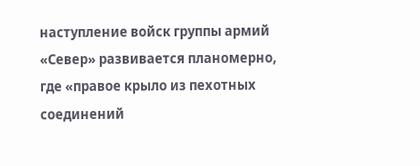наступление войск группы армий «Север» развивается планомерно, где «правое крыло из пехотных соединений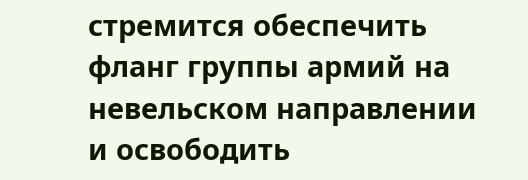стремится обеспечить фланг группы армий на невельском направлении и освободить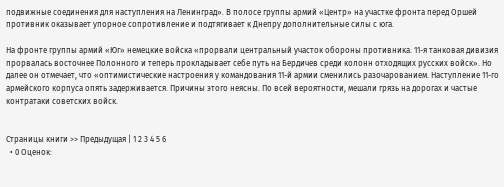подвижные соединения для наступления на Ленинград». В полосе группы армий «Центр» на участке фронта перед Оршей противник оказывает упорное сопротивление и подтягивает к Днепру дополнительные силы с юга.

На фронте группы армий «Юг» немецкие войска «прорвали центральный участок обороны противника. 11-я танковая дивизия прорвалась восточнее Полонного и теперь прокладывает себе путь на Бердичев среди колонн отходящих русских войск». Но далее он отмечает, что «оптимистические настроения у командования 11-й армии сменились разочарованием. Наступление 11-го армейского корпуса опять задерживается. Причины этого неясны. По всей вероятности, мешали грязь на дорогах и частые контратаки советских войск.


Страницы книги >> Предыдущая | 1 2 3 4 5 6
  • 0 Оценок: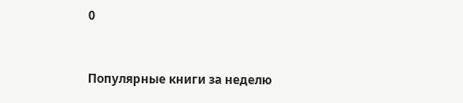0


Популярные книги за неделю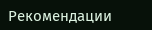Рекомендации